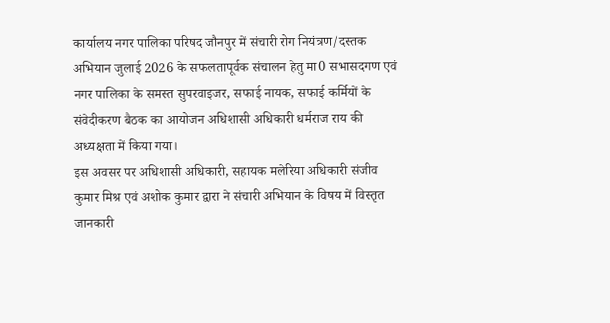कार्यालय नगर पालिका परिषद जौनपुर में संचारी रोग नियंत्रण/दस्तक अभियान जुलाई 2026 के सफलतापूर्वक संचालन हेतु मा0 सभासदगण एवं नगर पालिका के समस्त सुपरवाइजर, सफाई नायक, सफाई कर्मियों के संवेदीकरण बैठक का आयोजन अधिशासी अधिकारी धर्मराज राय की अध्यक्षता में किया गया।
इस अवसर पर अधिशासी अधिकारी, सहायक मलेरिया अधिकारी संजीव कुमार मिश्र एवं अशोक कुमार द्वारा ने संचारी अभियान के विषय में विस्तृत जानकारी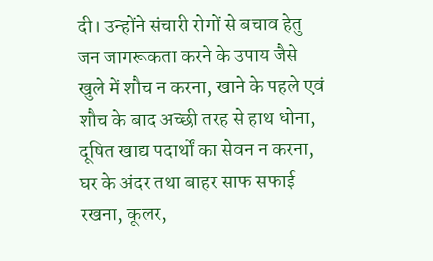दी। उन्होंने संचारी रोगों से बचाव हेतु जन जागरूकता करने के उपाय जैसे खुले में शौच न करना, खाने के पहले एवं शौच के बाद अच्छी तरह से हाथ धोना, दूषित खाद्य पदार्थों का सेवन न करना, घर के अंदर तथा बाहर साफ सफाई रखना, कूलर,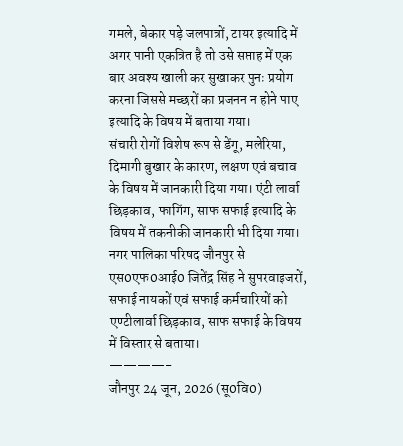गमले, बेकार पड़े जलपात्रों, टायर इत्यादि में अगर पानी एकत्रित है तो उसे सप्ताह में एक बार अवश्य खाली कर सुखाकर पुनः प्रयोग करना जिससे मच्छरों का प्रजनन न होने पाए इत्यादि के विषय में बताया गया।
संचारी रोगों विशेष रूप से डेंगू, मलेरिया, दिमागी बुखार के कारण, लक्षण एवं बचाव के विषय में जानकारी दिया गया। एंटी लार्वा छिड़काव, फागिंग, साफ सफाई इत्यादि के विषय में तकनीकी जानकारी भी दिया गया।
नगर पालिका परिषद जौनपुर से एस0एफ0आई0 जितेंद्र सिंह ने सुपरवाइजरों, सफाई नायकों एवं सफाई कर्मचारियों को एण्टीलार्वा छिड़काव, साफ सफाई के विषय में विस्तार से बताया।
————-
जौनपुर 24 जून, 2026 (सू0वि0)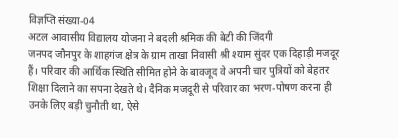विज्ञप्ति संख्या-04
अटल आवासीय विद्यालय योजना ने बदली श्रमिक की बेटी की जिंदगी
जनपद जौनपुर के शाहगंज क्षेत्र के ग्राम ताखा निवासी श्री श्याम सुंदर एक दिहाड़ी मजदूर हैं। परिवार की आर्थिक स्थिति सीमित होने के बावजूद वे अपनी चार पुत्रियों को बेहतर शिक्षा दिलाने का सपना देखते थे। दैनिक मजदूरी से परिवार का भरण-पोषण करना ही उनके लिए बड़ी चुनौती था, ऐसे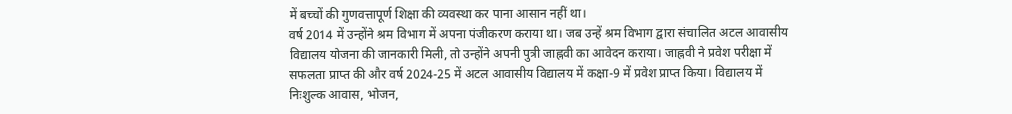में बच्चों की गुणवत्तापूर्ण शिक्षा की व्यवस्था कर पाना आसान नहीं था।
वर्ष 2014 में उन्होंने श्रम विभाग में अपना पंजीकरण कराया था। जब उन्हें श्रम विभाग द्वारा संचालित अटल आवासीय विद्यालय योजना की जानकारी मिली, तो उन्होंने अपनी पुत्री जाह्नवी का आवेदन कराया। जाह्नवी ने प्रवेश परीक्षा में सफलता प्राप्त की और वर्ष 2024-25 में अटल आवासीय विद्यालय में कक्षा-9 में प्रवेश प्राप्त किया। विद्यालय में निःशुल्क आवास, भोजन,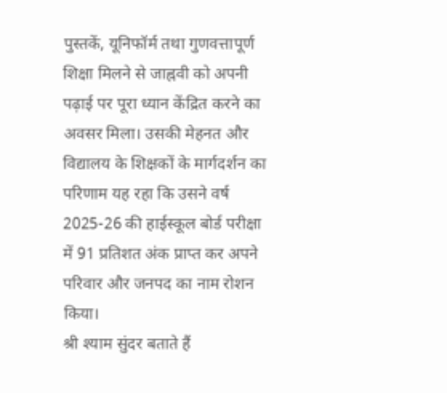पुस्तकें, यूनिफॉर्म तथा गुणवत्तापूर्ण शिक्षा मिलने से जाह्नवी को अपनी पढ़ाई पर पूरा ध्यान केंद्रित करने का अवसर मिला। उसकी मेहनत और विद्यालय के शिक्षकों के मार्गदर्शन का परिणाम यह रहा कि उसने वर्ष 2025-26 की हाईस्कूल बोर्ड परीक्षा में 91 प्रतिशत अंक प्राप्त कर अपने परिवार और जनपद का नाम रोशन किया।
श्री श्याम सुंदर बताते हैं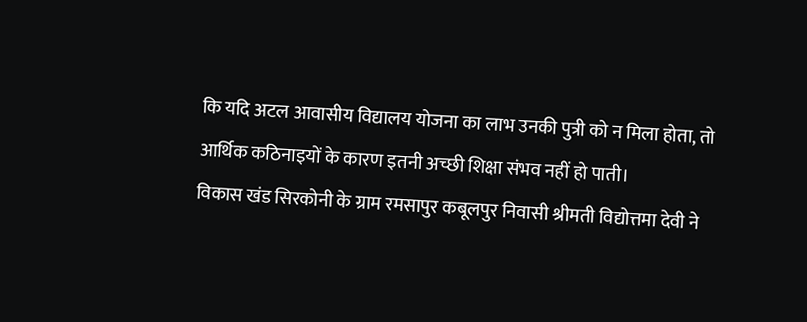कि यदि अटल आवासीय विद्यालय योजना का लाभ उनकी पुत्री को न मिला होता, तो आर्थिक कठिनाइयों के कारण इतनी अच्छी शिक्षा संभव नहीं हो पाती।
विकास खंड सिरकोनी के ग्राम रमसापुर कबूलपुर निवासी श्रीमती विद्योत्तमा देवी ने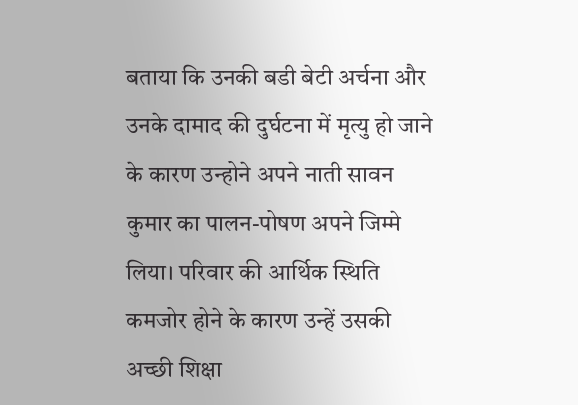बताया कि उनकी बडी बेटी अर्चना और उनके दामाद की दुर्घटना में मृत्यु हो जाने के कारण उन्होने अपने नाती सावन कुमार का पालन-पोषण अपने जिम्मे लिया। परिवार की आर्थिक स्थिति कमजोर होने के कारण उन्हें उसकी अच्छी शिक्षा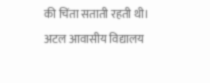की चिंता सताती रहती थी।
अटल आवासीय विद्यालय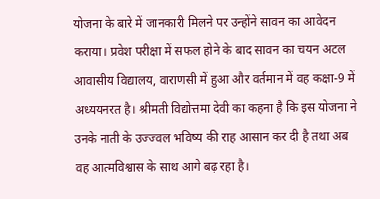योजना के बारे में जानकारी मिलने पर उन्होंने सावन का आवेदन कराया। प्रवेश परीक्षा में सफल होने के बाद सावन का चयन अटल आवासीय विद्यालय, वाराणसी में हुआ और वर्तमान में वह कक्षा-9 में अध्ययनरत है। श्रीमती विद्योत्तमा देवी का कहना है कि इस योजना ने उनके नाती के उज्ज्वल भविष्य की राह आसान कर दी है तथा अब वह आत्मविश्वास के साथ आगे बढ़ रहा है।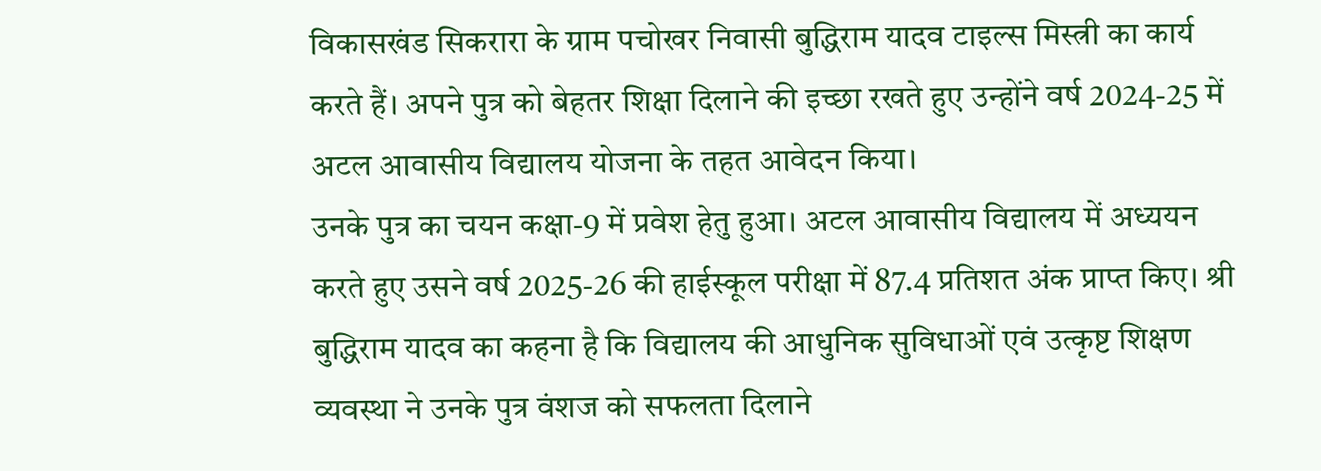विकासखंड सिकरारा के ग्राम पचोखर निवासी बुद्धिराम यादव टाइल्स मिस्त्री का कार्य करते हैं। अपने पुत्र को बेहतर शिक्षा दिलाने की इच्छा रखते हुए उन्होंने वर्ष 2024-25 में अटल आवासीय विद्यालय योजना के तहत आवेदन किया।
उनके पुत्र का चयन कक्षा-9 में प्रवेश हेतु हुआ। अटल आवासीय विद्यालय में अध्ययन करते हुए उसने वर्ष 2025-26 की हाईस्कूल परीक्षा में 87.4 प्रतिशत अंक प्राप्त किए। श्री बुद्धिराम यादव का कहना है कि विद्यालय की आधुनिक सुविधाओं एवं उत्कृष्ट शिक्षण व्यवस्था ने उनके पुत्र वंशज को सफलता दिलाने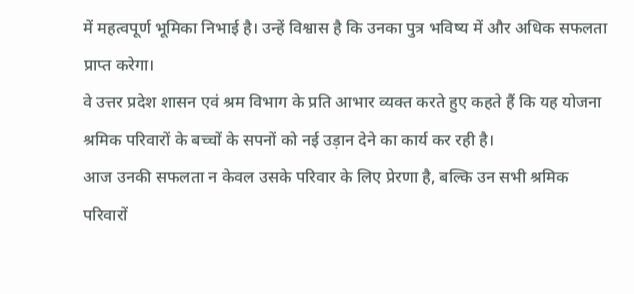में महत्वपूर्ण भूमिका निभाई है। उन्हें विश्वास है कि उनका पुत्र भविष्य में और अधिक सफलता प्राप्त करेगा।
वे उत्तर प्रदेश शासन एवं श्रम विभाग के प्रति आभार व्यक्त करते हुए कहते हैं कि यह योजना श्रमिक परिवारों के बच्चों के सपनों को नई उड़ान देने का कार्य कर रही है।
आज उनकी सफलता न केवल उसके परिवार के लिए प्रेरणा है, बल्कि उन सभी श्रमिक परिवारों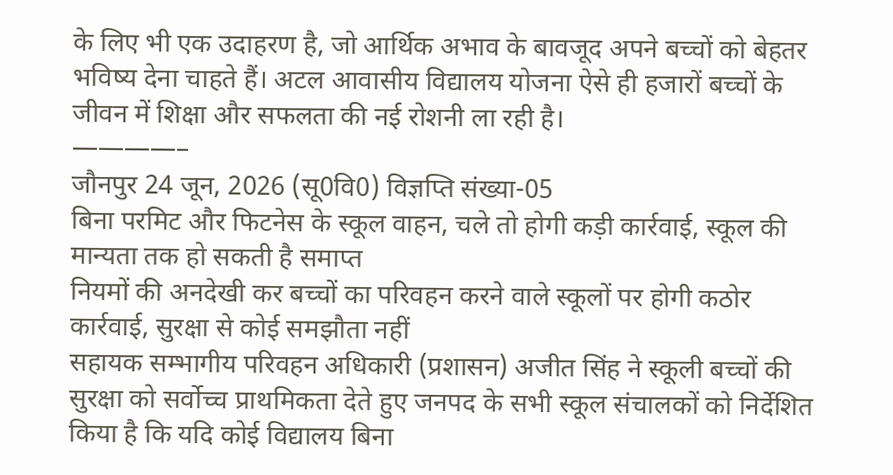के लिए भी एक उदाहरण है, जो आर्थिक अभाव के बावजूद अपने बच्चों को बेहतर भविष्य देना चाहते हैं। अटल आवासीय विद्यालय योजना ऐसे ही हजारों बच्चों के जीवन में शिक्षा और सफलता की नई रोशनी ला रही है।
————–
जौनपुर 24 जून, 2026 (सू0वि0) विज्ञप्ति संख्या-05
बिना परमिट और फिटनेस के स्कूल वाहन, चले तो होगी कड़ी कार्रवाई, स्कूल की मान्यता तक हो सकती है समाप्त
नियमों की अनदेखी कर बच्चों का परिवहन करने वाले स्कूलों पर होगी कठोर कार्रवाई, सुरक्षा से कोई समझौता नहीं
सहायक सम्भागीय परिवहन अधिकारी (प्रशासन) अजीत सिंह ने स्कूली बच्चों की सुरक्षा को सर्वोच्च प्राथमिकता देते हुए जनपद के सभी स्कूल संचालकों को निर्देशित किया है कि यदि कोई विद्यालय बिना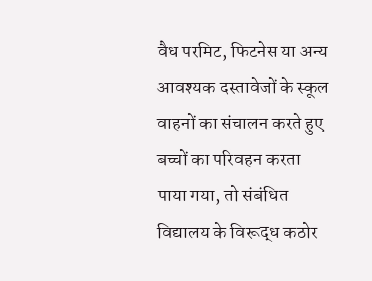वैध परमिट, फिटनेस या अन्य आवश्यक दस्तावेजों के स्कूल वाहनों का संचालन करते हुए बच्चों का परिवहन करता पाया गया, तो संबंधित विद्यालय के विरूद्ध कठोर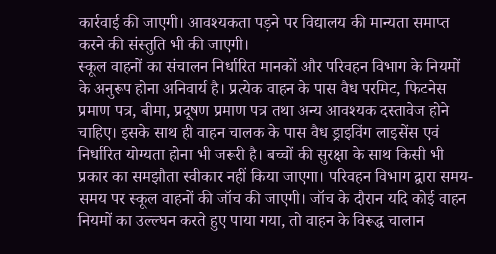कार्रवाई की जाएगी। आवश्यकता पड़ने पर विद्यालय की मान्यता समाप्त करने की संस्तुति भी की जाएगी।
स्कूल वाहनों का संचालन निर्धारित मानकों और परिवहन विभाग के नियमों के अनुरूप होना अनिवार्य है। प्रत्येक वाहन के पास वैध परमिट, फिटनेस प्रमाण पत्र, बीमा, प्रदूषण प्रमाण पत्र तथा अन्य आवश्यक दस्तावेज होने चाहिए। इसके साथ ही वाहन चालक के पास वैध ड्राइविंग लाइसेंस एवं निर्धारित योग्यता होना भी जरूरी है। बच्चों की सुरक्षा के साथ किसी भी प्रकार का समझौता स्वीकार नहीं किया जाएगा। परिवहन विभाग द्वारा समय-समय पर स्कूल वाहनों की जॉच की जाएगी। जॉच के दौरान यदि कोई वाहन नियमों का उल्ल्घन करते हुए पाया गया, तो वाहन के विरूद्ध चालान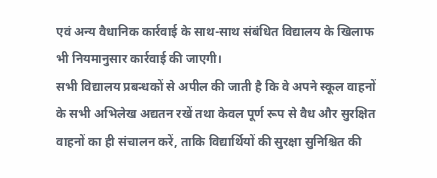एवं अन्य वैधानिक कार्रवाई के साथ-साथ संबंधित विद्यालय के खिलाफ भी नियमानुसार कार्रवाई की जाएगी।
सभी विद्यालय प्रबन्धकों से अपील की जाती है कि वे अपने स्कूल वाहनों के सभी अभिलेख अद्यतन रखें तथा केवल पूर्ण रूप से वैध और सुरक्षित वाहनों का ही संचालन करें, ताकि विद्यार्थियों की सुरक्षा सुनिश्चित की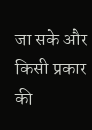जा सके और किसी प्रकार की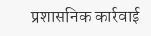प्रशासनिक कार्रवाई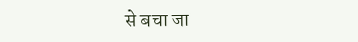से बचा जा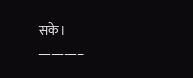सके।
———–